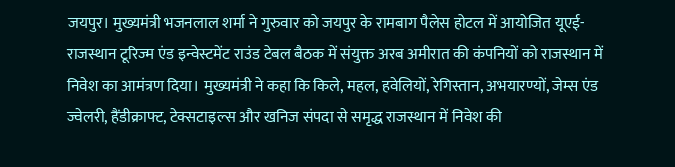जयपुर। मुख्यमंत्री भजनलाल शर्मा ने गुरुवार को जयपुर के रामबाग पैलेस होटल में आयोजित यूएई-राजस्थान टूरिज्म एंड इन्वेस्टमेंट राउंड टेबल बैठक में संयुक्त अरब अमीरात की कंपनियों को राजस्थान में निवेश का आमंत्रण दिया। मुख्यमंत्री ने कहा कि किले, महल, हवेलियों, रेगिस्तान, अभयारण्यों, जेम्स एंड ज्वेलरी, हैंडीक्राफ्ट, टेक्सटाइल्स और खनिज संपदा से समृद्ध राजस्थान में निवेश की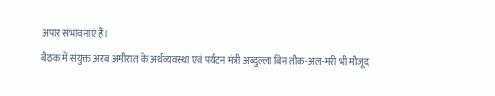अपार संभावनाएं हैं।
बैठक में संयुक्त अरब अमीरात के अर्थव्यवस्था एवं पर्यटन मंत्री अब्दुल्ला बिन तौक-अल-मरी भी मौजूद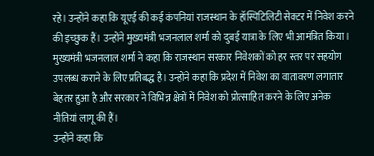रहे। उन्होंने कहा कि यूएई की कई कंपनियां राजस्थान के हॉस्पिटिलिटी सेक्टर में निवेश करने की इच्छुक हैं। उन्होंने मुख्यमंत्री भजनलाल शर्मा को दुबई यात्रा के लिए भी आमंत्रित किया।
मुख्यमंत्री भजनलाल शर्मा ने कहा कि राजस्थान सरकार निवेशकों को हर स्तर पर सहयोग उपलब्ध कराने के लिए प्रतिबद्ध है। उन्होंने कहा कि प्रदेश में निवेश का वातावरण लगातार बेहतर हुआ है और सरकार ने विभिन्न क्षेत्रों में निवेश को प्रोत्साहित करने के लिए अनेक नीतियां लागू की हैं।
उन्होंने कहा कि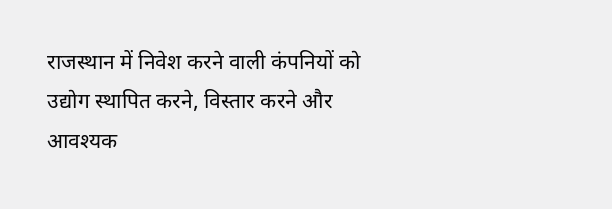राजस्थान में निवेश करने वाली कंपनियों को उद्योग स्थापित करने, विस्तार करने और आवश्यक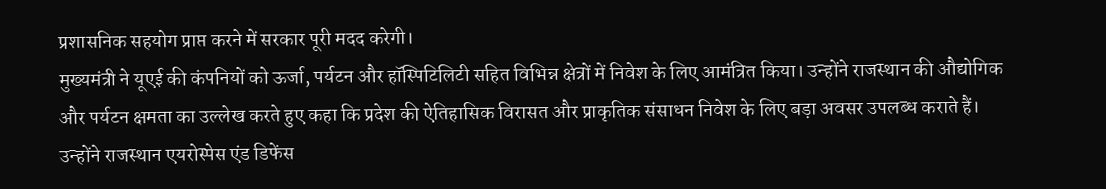प्रशासनिक सहयोग प्राप्त करने में सरकार पूरी मदद करेगी।
मुख्यमंत्री ने यूएई की कंपनियों को ऊर्जा, पर्यटन और हॉस्पिटिलिटी सहित विभिन्न क्षेत्रों में निवेश के लिए आमंत्रित किया। उन्होंने राजस्थान की औद्योगिक और पर्यटन क्षमता का उल्लेख करते हुए कहा कि प्रदेश की ऐतिहासिक विरासत और प्राकृतिक संसाधन निवेश के लिए बड़ा अवसर उपलब्ध कराते हैं।
उन्होंने राजस्थान एयरोस्पेस एंड डिफेंस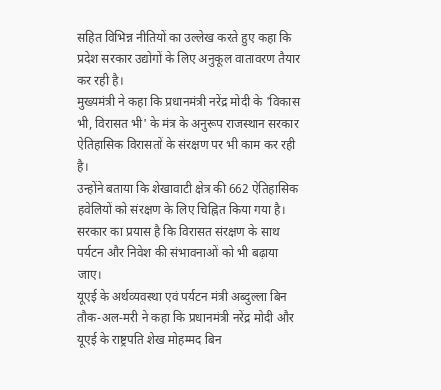सहित विभिन्न नीतियों का उल्लेख करते हुए कहा कि प्रदेश सरकार उद्योगों के लिए अनुकूल वातावरण तैयार कर रही है।
मुख्यमंत्री ने कहा कि प्रधानमंत्री नरेंद्र मोदी के 'विकास भी, विरासत भी' के मंत्र के अनुरूप राजस्थान सरकार ऐतिहासिक विरासतों के संरक्षण पर भी काम कर रही है।
उन्होंने बताया कि शेखावाटी क्षेत्र की 662 ऐतिहासिक हवेलियों को संरक्षण के लिए चिह्नित किया गया है। सरकार का प्रयास है कि विरासत संरक्षण के साथ पर्यटन और निवेश की संभावनाओं को भी बढ़ाया जाए।
यूएई के अर्थव्यवस्था एवं पर्यटन मंत्री अब्दुल्ला बिन तौक-अल-मरी ने कहा कि प्रधानमंत्री नरेंद्र मोदी और यूएई के राष्ट्रपति शेख मोहम्मद बिन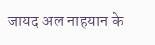जायद अल नाहयान के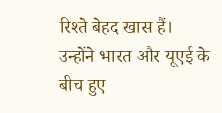रिश्ते बेहद खास हैं।
उन्होंने भारत और यूएई के बीच हुए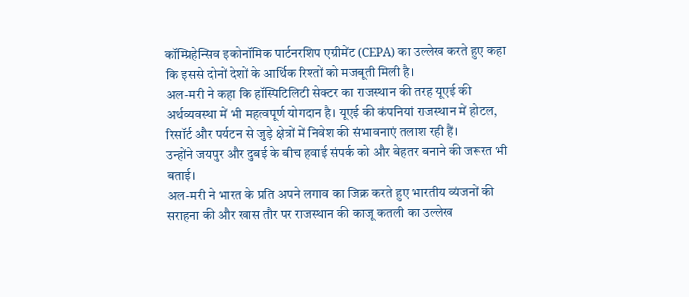कॉम्प्रिहेन्सिव इकोनॉमिक पार्टनरशिप एग्रीमेंट (CEPA) का उल्लेख करते हुए कहा कि इससे दोनों देशों के आर्थिक रिश्तों को मजबूती मिली है।
अल-मरी ने कहा कि हॉस्पिटिलिटी सेक्टर का राजस्थान की तरह यूएई की अर्थव्यवस्था में भी महत्वपूर्ण योगदान है। यूएई की कंपनियां राजस्थान में होटल, रिसॉर्ट और पर्यटन से जुड़े क्षेत्रों में निवेश की संभावनाएं तलाश रही हैं।
उन्होंने जयपुर और दुबई के बीच हवाई संपर्क को और बेहतर बनाने की जरूरत भी बताई।
अल-मरी ने भारत के प्रति अपने लगाव का जिक्र करते हुए भारतीय व्यंजनों की सराहना की और खास तौर पर राजस्थान की काजू कतली का उल्लेख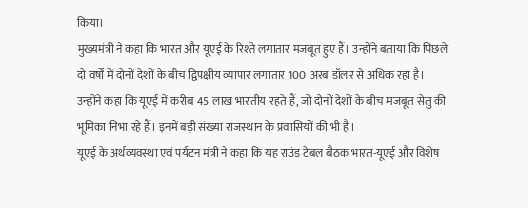किया।
मुख्यमंत्री ने कहा कि भारत और यूएई के रिश्ते लगातार मजबूत हुए हैं। उन्होंने बताया कि पिछले दो वर्षों में दोनों देशों के बीच द्विपक्षीय व्यापार लगातार 100 अरब डॉलर से अधिक रहा है।
उन्होंने कहा कि यूएई में करीब 45 लाख भारतीय रहते हैं, जो दोनों देशों के बीच मजबूत सेतु की भूमिका निभा रहे हैं। इनमें बड़ी संख्या राजस्थान के प्रवासियों की भी है।
यूएई के अर्थव्यवस्था एवं पर्यटन मंत्री ने कहा कि यह राउंड टेबल बैठक भारत-यूएई और विशेष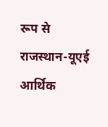रूप से राजस्थान-यूएई आर्थिक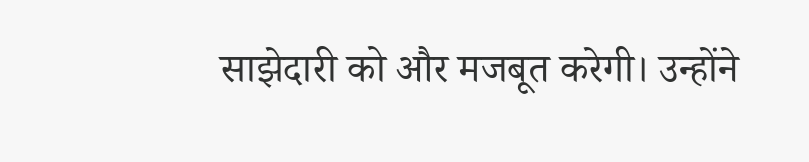साझेदारी को और मजबूत करेगी। उन्होंने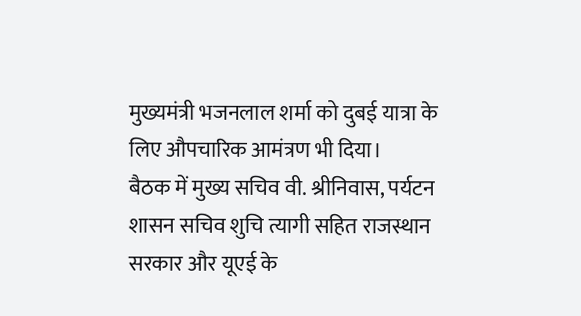मुख्यमंत्री भजनलाल शर्मा को दुबई यात्रा के लिए औपचारिक आमंत्रण भी दिया।
बैठक में मुख्य सचिव वी. श्रीनिवास, पर्यटन शासन सचिव शुचि त्यागी सहित राजस्थान सरकार और यूएई के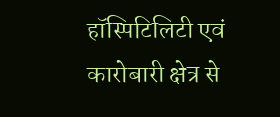हॉस्पिटिलिटी एवं कारोबारी क्षेत्र से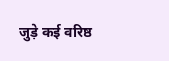जुड़े कई वरिष्ठ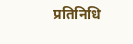प्रतिनिधि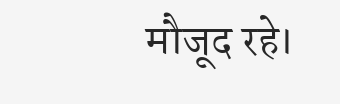मौजूद रहे।